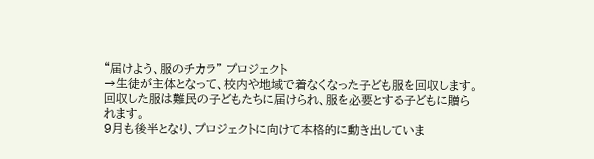“届けよう、服のチカラ” プロジェクト
→生徒が主体となって、校内や地域で着なくなった子ども服を回収します。
回収した服は難民の子どもたちに届けられ、服を必要とする子どもに贈られます。
9月も後半となり、プロジェクトに向けて本格的に動き出していま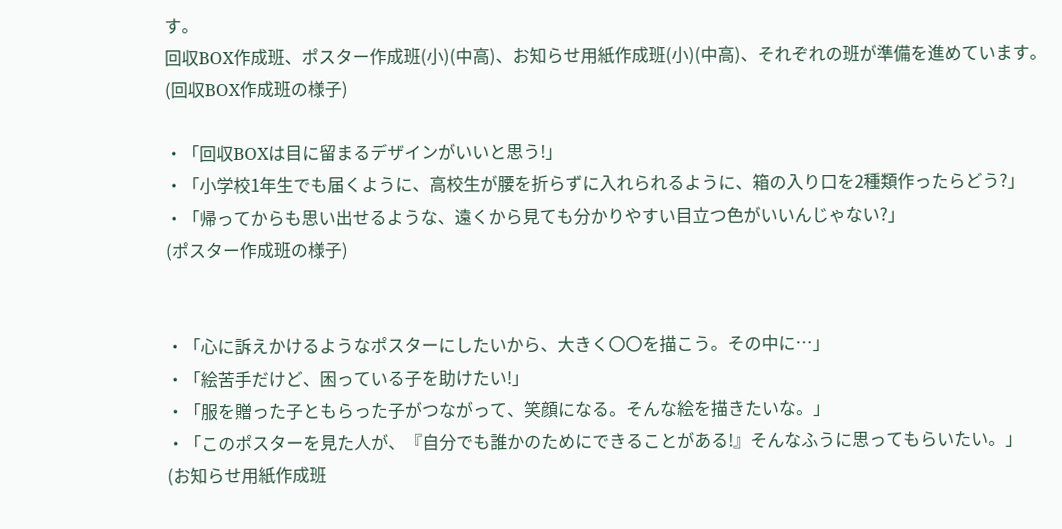す。
回収BOX作成班、ポスター作成班(小)(中高)、お知らせ用紙作成班(小)(中高)、それぞれの班が準備を進めています。
(回収BOX作成班の様子)

・「回収BOXは目に留まるデザインがいいと思う!」
・「小学校1年生でも届くように、高校生が腰を折らずに入れられるように、箱の入り口を2種類作ったらどう?」
・「帰ってからも思い出せるような、遠くから見ても分かりやすい目立つ色がいいんじゃない?」
(ポスター作成班の様子)


・「心に訴えかけるようなポスターにしたいから、大きく〇〇を描こう。その中に…」
・「絵苦手だけど、困っている子を助けたい!」
・「服を贈った子ともらった子がつながって、笑顔になる。そんな絵を描きたいな。」
・「このポスターを見た人が、『自分でも誰かのためにできることがある!』そんなふうに思ってもらいたい。」
(お知らせ用紙作成班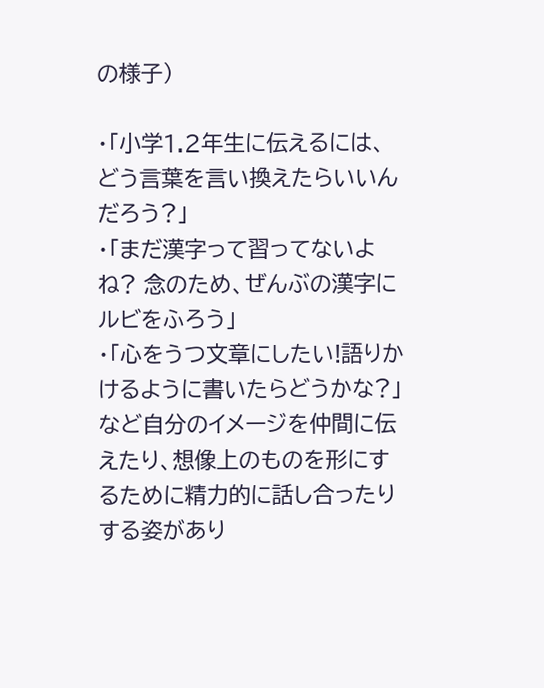の様子)

・「小学1.2年生に伝えるには、どう言葉を言い換えたらいいんだろう?」
・「まだ漢字って習ってないよね? 念のため、ぜんぶの漢字にルビをふろう」
・「心をうつ文章にしたい!語りかけるように書いたらどうかな?」
など自分のイメージを仲間に伝えたり、想像上のものを形にするために精力的に話し合ったりする姿があり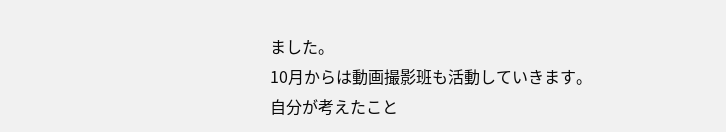ました。
10月からは動画撮影班も活動していきます。
自分が考えたこと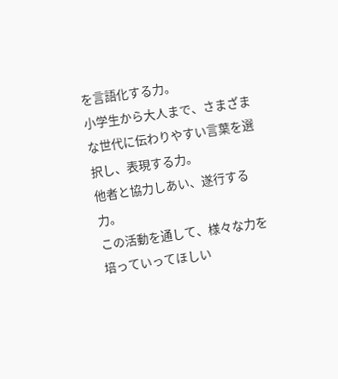を言語化する力。
小学生から大人まで、さまざまな世代に伝わりやすい言葉を選択し、表現する力。
他者と協力しあい、遂行する力。
この活動を通して、様々な力を培っていってほしい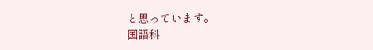と思っています。
国語科